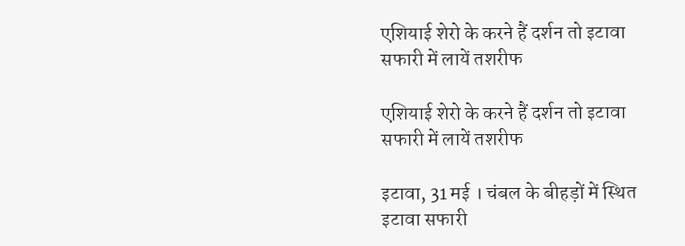एशियाई शेरो के करने हैं दर्शन तो इटावा सफारी में लायें तशरीफ

एशियाई शेरो के करने हैं दर्शन तो इटावा सफारी में लायें तशरीफ

इटावा, 31 मई । चंबल के बीहड़ों में स्थित इटावा सफारी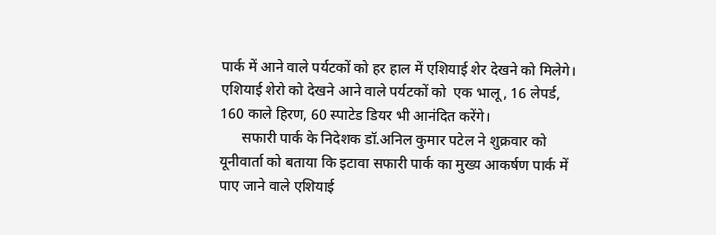पार्क में आने वाले पर्यटकों को हर हाल में एशियाई शेर देखने को मिलेगे। एशियाई शेरो को देखने आने वाले पर्यटकों को  एक भालू, 16 लेपर्ड, 160 काले हिरण, 60 स्पाटेड डियर भी आनंदित करेंगे।
      सफारी पार्क के निदेशक डॉ.अनिल कुमार पटेल ने शुक्रवार को यूनीवार्ता को बताया कि इटावा सफारी पार्क का मुख्य आकर्षण पार्क में पाए जाने वाले एशियाई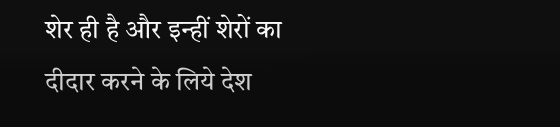शेर ही है और इन्हीं शेरों का दीदार करने के लिये देश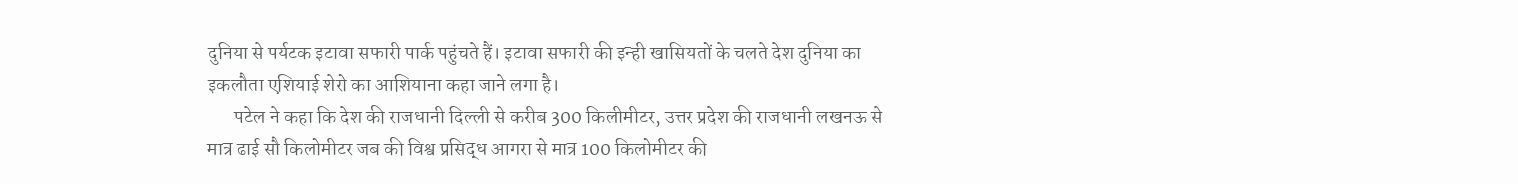दुनिया से पर्यटक इटावा सफारी पार्क पहुंचते हैं। इटावा सफारी की इन्ही खासियतों के चलते देश दुनिया का इकलौता एशियाई शेरो का आशियाना कहा जाने लगा है।
       पटेल ने कहा कि देश की राजधानी दिल्ली से करीब 300 किलीमीटर, उत्तर प्रदेश की राजधानी लखनऊ से मात्र ढाई सौ किलोमीटर जब की विश्व प्रसिद्ध आगरा से मात्र 100 किलोमीटर की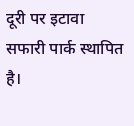दूरी पर इटावा सफारी पार्क स्थापित है।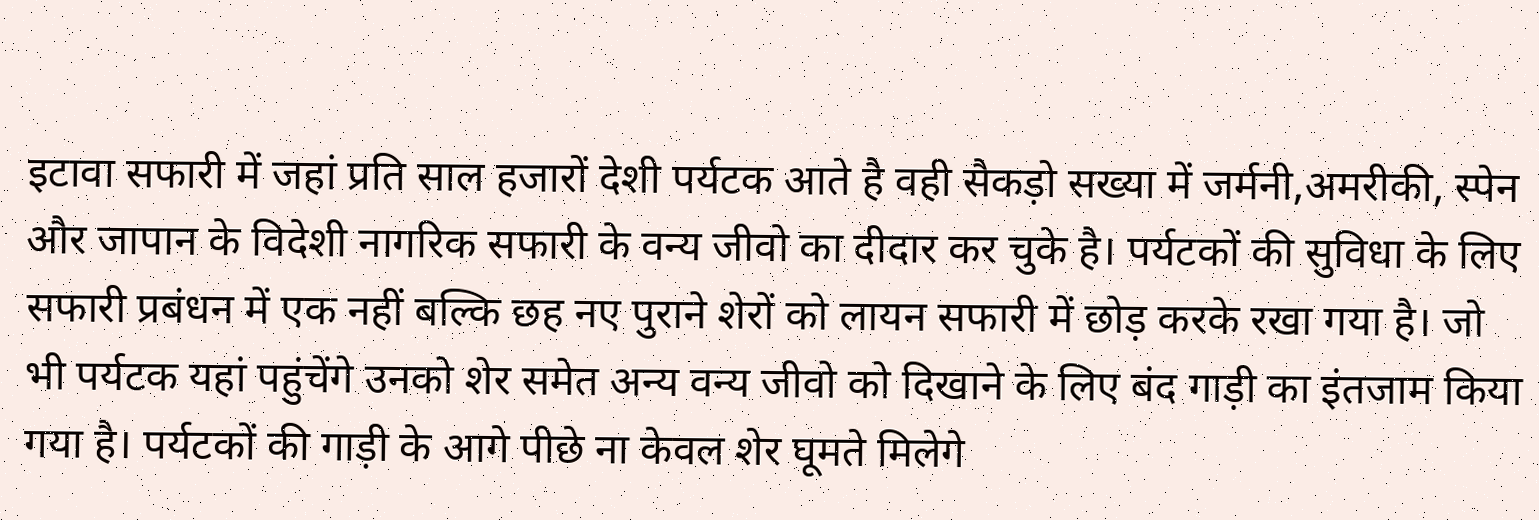इटावा सफारी में जहां प्रति साल हजारों देशी पर्यटक आते है वही सैकड़ो सख्या में जर्मनी,अमरीकी, स्पेन और जापान के विदेशी नागरिक सफारी के वन्य जीवो का दीदार कर चुके है। पर्यटकों की सुविधा के लिए सफारी प्रबंधन में एक नहीं बल्कि छह नए पुराने शेरों को लायन सफारी में छोड़ करके रखा गया है। जो भी पर्यटक यहां पहुंचेंगे उनको शेर समेत अन्य वन्य जीवो को दिखाने के लिए बंद गाड़ी का इंतजाम किया गया है। पर्यटकों की गाड़ी के आगे पीछे ना केवल शेर घूमते मिलेगे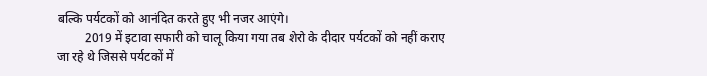बल्कि पर्यटकों को आनंदित करते हुए भी नजर आएंगे।
         2019 में इटावा सफारी को चालू किया गया तब शेरो के दीदार पर्यटकों को नहीं कराए जा रहे थे जिससे पर्यटकों में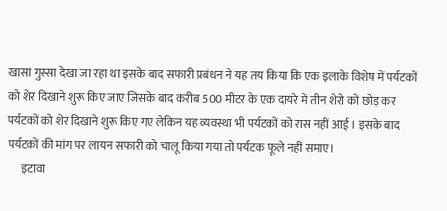खासा गुस्सा देखा जा रहा था इसके बाद सफारी प्रबंधन ने यह तय किया कि एक इलाके विशेष में पर्यटकों को शेर दिखाने शुरू किए जाए जिसके बाद करीब 500 मीटर के एक दायरे में तीन शेरो को छोड़ कर पर्यटकों को शेर दिखाने शुरू किए गए लेकिन यह व्यवस्था भी पर्यटकों को रास नहीं आई । इसके बाद पर्यटकों की मांग पर लायन सफारी को चालू किया गया तो पर्यटक फूले नहीं समाए।
      इटावा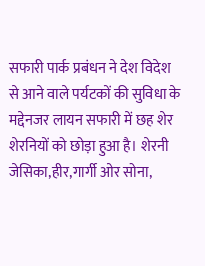सफारी पार्क प्रबंधन ने देश विदेश से आने वाले पर्यटकों की सुविधा के मद्देनजर लायन सफारी में छह शेर शेरनियों को छोड़ा हुआ है। शेरनी जेसिका,हीर,गार्गी ओर सोना,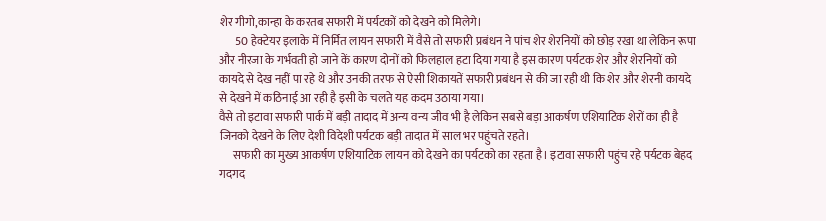शेर गीगो,कान्हा के करतब सफारी में पर्यटकों को देखने को मिलेगे।
       50 हेक्टेयर इलाके में निर्मित लायन सफारी में वैसे तो सफारी प्रबंधन ने पांच शेर शेरनियों को छोड़ रखा था लेकिन रूपा और नीरजा के गर्भवती हो जाने कें कारण दोनों को फिलहाल हटा दिया गया है इस कारण पर्यटक शेर और शेरनियों को कायदे से देख नहीं पा रहे थे और उनकी तरफ से ऐसी शिकायतें सफारी प्रबंधन से की जा रही थी कि शेर और शेरनी कायदे से देखने में कठिनाई आ रही है इसी के चलते यह कदम उठाया गया।
वैसे तो इटावा सफारी पार्क में बड़ी तादाद में अन्य वन्य जीव भी है लेकिन सबसे बड़ा आकर्षण एशियाटिक शेरों का ही है जिनको देखने के लिए देशी विदेशी पर्यटक बड़ी तादात में साल भर पहुंचते रहते।
      सफारी का मुख्य आकर्षण एशियाटिक लायन को देखने का पर्यटको का रहता है। इटावा सफारी पहुंच रहे पर्यटक बेहद गदगद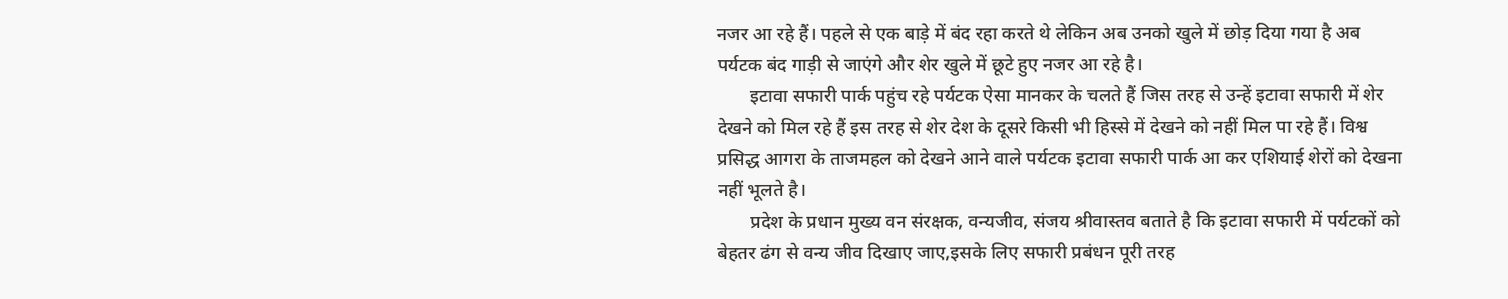नजर आ रहे हैं। पहले से एक बाड़े में बंद रहा करते थे लेकिन अब उनको खुले में छोड़ दिया गया है अब पर्यटक बंद गाड़ी से जाएंगे और शेर खुले में छूटे हुए नजर आ रहे है।
       इटावा सफारी पार्क पहुंच रहे पर्यटक ऐसा मानकर के चलते हैं जिस तरह से उन्हें इटावा सफारी में शेर देखने को मिल रहे हैं इस तरह से शेर देश के दूसरे किसी भी हिस्से में देखने को नहीं मिल पा रहे हैं। विश्व प्रसिद्ध आगरा के ताजमहल को देखने आने वाले पर्यटक इटावा सफारी पार्क आ कर एशियाई शेरों को देखना नहीं भूलते है।
       प्रदेश के प्रधान मुख्य वन संरक्षक, वन्यजीव, संजय श्रीवास्तव बताते है कि इटावा सफारी में पर्यटकों को बेहतर ढंग से वन्य जीव दिखाए जाए,इसके लिए सफारी प्रबंधन पूरी तरह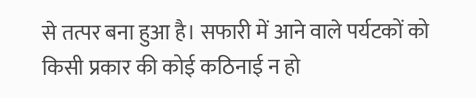से तत्पर बना हुआ है। सफारी में आने वाले पर्यटकों को किसी प्रकार की कोई कठिनाई न हो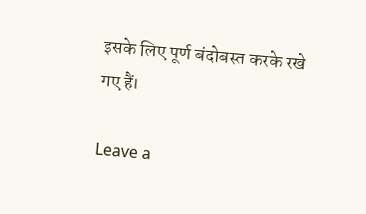इसके लिए पूर्ण बंदोबस्त करके रखे गए हैं।

Leave a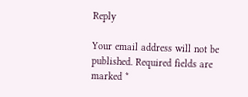Reply

Your email address will not be published. Required fields are marked *